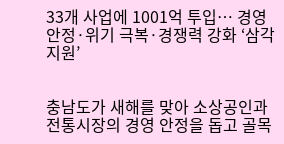33개 사업에 1001억 투입… 경영 안정·위기 극복·경쟁력 강화 ‘삼각 지원’


충남도가 새해를 맞아 소상공인과 전통시장의 경영 안정을 돕고 골목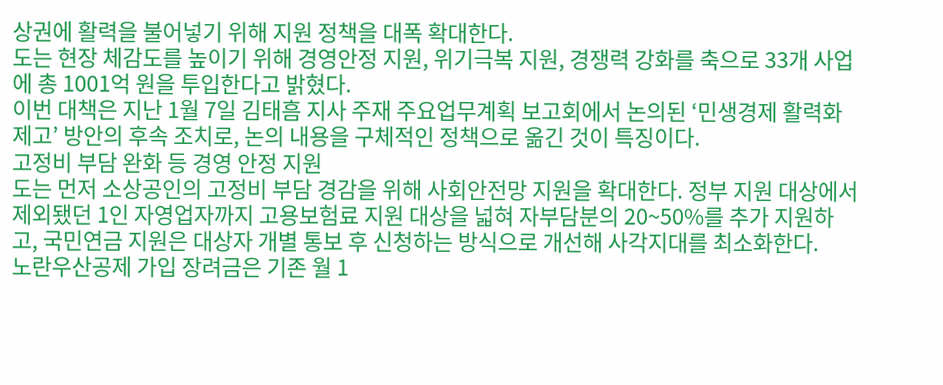상권에 활력을 불어넣기 위해 지원 정책을 대폭 확대한다.
도는 현장 체감도를 높이기 위해 경영안정 지원, 위기극복 지원, 경쟁력 강화를 축으로 33개 사업에 총 1001억 원을 투입한다고 밝혔다.
이번 대책은 지난 1월 7일 김태흠 지사 주재 주요업무계획 보고회에서 논의된 ‘민생경제 활력화 제고’ 방안의 후속 조치로, 논의 내용을 구체적인 정책으로 옮긴 것이 특징이다.
고정비 부담 완화 등 경영 안정 지원
도는 먼저 소상공인의 고정비 부담 경감을 위해 사회안전망 지원을 확대한다. 정부 지원 대상에서 제외됐던 1인 자영업자까지 고용보험료 지원 대상을 넓혀 자부담분의 20~50%를 추가 지원하고, 국민연금 지원은 대상자 개별 통보 후 신청하는 방식으로 개선해 사각지대를 최소화한다.
노란우산공제 가입 장려금은 기존 월 1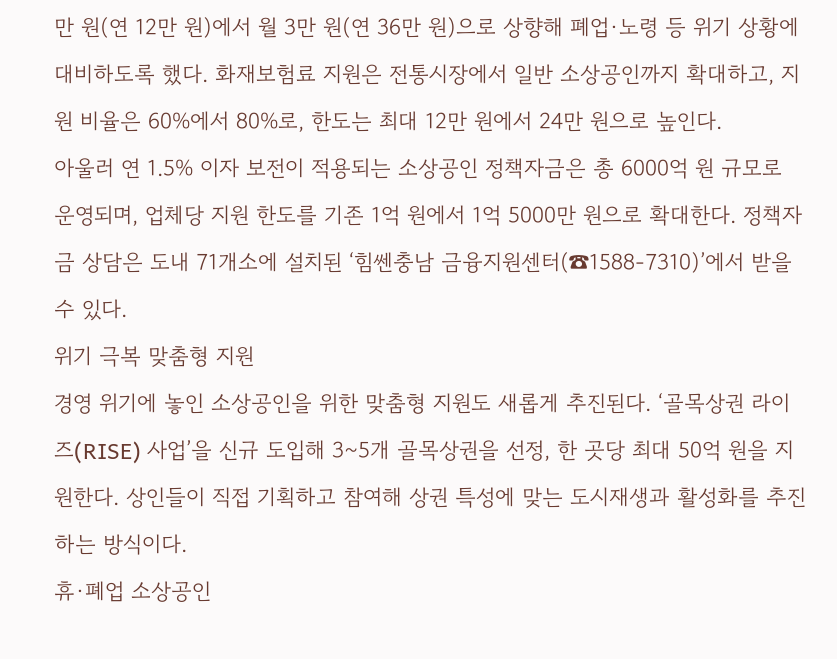만 원(연 12만 원)에서 월 3만 원(연 36만 원)으로 상향해 폐업·노령 등 위기 상황에 대비하도록 했다. 화재보험료 지원은 전통시장에서 일반 소상공인까지 확대하고, 지원 비율은 60%에서 80%로, 한도는 최대 12만 원에서 24만 원으로 높인다.
아울러 연 1.5% 이자 보전이 적용되는 소상공인 정책자금은 총 6000억 원 규모로 운영되며, 업체당 지원 한도를 기존 1억 원에서 1억 5000만 원으로 확대한다. 정책자금 상담은 도내 71개소에 설치된 ‘힘쎈충남 금융지원센터(☎1588-7310)’에서 받을 수 있다.
위기 극복 맞춤형 지원
경영 위기에 놓인 소상공인을 위한 맞춤형 지원도 새롭게 추진된다. ‘골목상권 라이즈(RISE) 사업’을 신규 도입해 3~5개 골목상권을 선정, 한 곳당 최대 50억 원을 지원한다. 상인들이 직접 기획하고 참여해 상권 특성에 맞는 도시재생과 활성화를 추진하는 방식이다.
휴·폐업 소상공인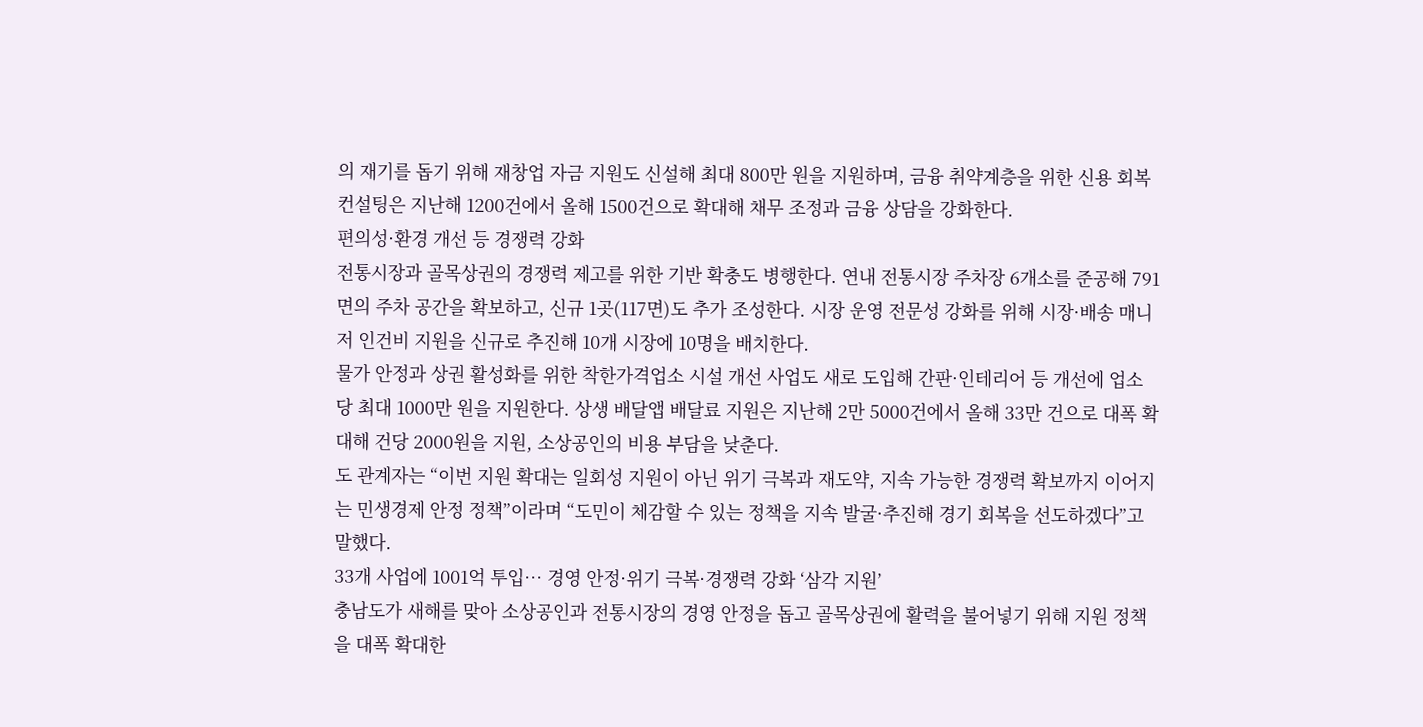의 재기를 돕기 위해 재창업 자금 지원도 신설해 최대 800만 원을 지원하며, 금융 취약계층을 위한 신용 회복 컨설팅은 지난해 1200건에서 올해 1500건으로 확대해 채무 조정과 금융 상담을 강화한다.
편의성·환경 개선 등 경쟁력 강화
전통시장과 골목상권의 경쟁력 제고를 위한 기반 확충도 병행한다. 연내 전통시장 주차장 6개소를 준공해 791면의 주차 공간을 확보하고, 신규 1곳(117면)도 추가 조성한다. 시장 운영 전문성 강화를 위해 시장·배송 매니저 인건비 지원을 신규로 추진해 10개 시장에 10명을 배치한다.
물가 안정과 상권 활성화를 위한 착한가격업소 시설 개선 사업도 새로 도입해 간판·인테리어 등 개선에 업소당 최대 1000만 원을 지원한다. 상생 배달앱 배달료 지원은 지난해 2만 5000건에서 올해 33만 건으로 대폭 확대해 건당 2000원을 지원, 소상공인의 비용 부담을 낮춘다.
도 관계자는 “이번 지원 확대는 일회성 지원이 아닌 위기 극복과 재도약, 지속 가능한 경쟁력 확보까지 이어지는 민생경제 안정 정책”이라며 “도민이 체감할 수 있는 정책을 지속 발굴·추진해 경기 회복을 선도하겠다”고 말했다.
33개 사업에 1001억 투입… 경영 안정·위기 극복·경쟁력 강화 ‘삼각 지원’
충남도가 새해를 맞아 소상공인과 전통시장의 경영 안정을 돕고 골목상권에 활력을 불어넣기 위해 지원 정책을 대폭 확대한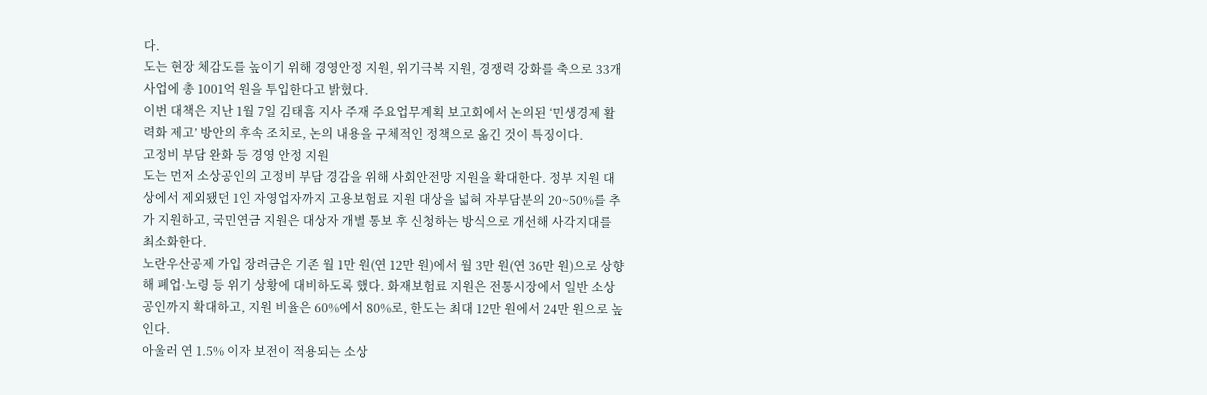다.
도는 현장 체감도를 높이기 위해 경영안정 지원, 위기극복 지원, 경쟁력 강화를 축으로 33개 사업에 총 1001억 원을 투입한다고 밝혔다.
이번 대책은 지난 1월 7일 김태흠 지사 주재 주요업무계획 보고회에서 논의된 ‘민생경제 활력화 제고’ 방안의 후속 조치로, 논의 내용을 구체적인 정책으로 옮긴 것이 특징이다.
고정비 부담 완화 등 경영 안정 지원
도는 먼저 소상공인의 고정비 부담 경감을 위해 사회안전망 지원을 확대한다. 정부 지원 대상에서 제외됐던 1인 자영업자까지 고용보험료 지원 대상을 넓혀 자부담분의 20~50%를 추가 지원하고, 국민연금 지원은 대상자 개별 통보 후 신청하는 방식으로 개선해 사각지대를 최소화한다.
노란우산공제 가입 장려금은 기존 월 1만 원(연 12만 원)에서 월 3만 원(연 36만 원)으로 상향해 폐업·노령 등 위기 상황에 대비하도록 했다. 화재보험료 지원은 전통시장에서 일반 소상공인까지 확대하고, 지원 비율은 60%에서 80%로, 한도는 최대 12만 원에서 24만 원으로 높인다.
아울러 연 1.5% 이자 보전이 적용되는 소상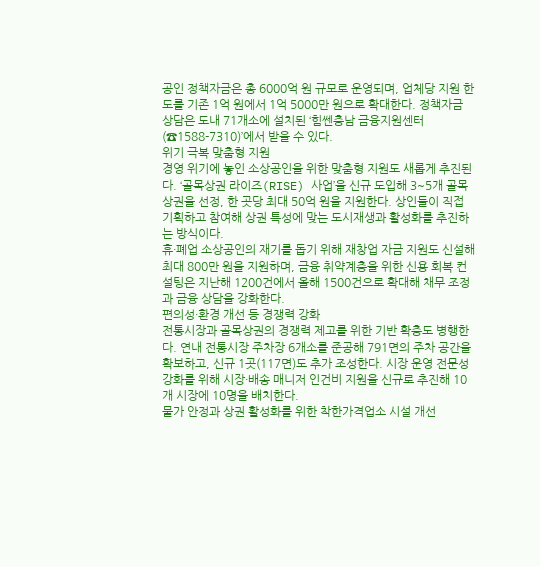공인 정책자금은 총 6000억 원 규모로 운영되며, 업체당 지원 한도를 기존 1억 원에서 1억 5000만 원으로 확대한다. 정책자금 상담은 도내 71개소에 설치된 ‘힘쎈충남 금융지원센터(☎1588-7310)’에서 받을 수 있다.
위기 극복 맞춤형 지원
경영 위기에 놓인 소상공인을 위한 맞춤형 지원도 새롭게 추진된다. ‘골목상권 라이즈(RISE) 사업’을 신규 도입해 3~5개 골목상권을 선정, 한 곳당 최대 50억 원을 지원한다. 상인들이 직접 기획하고 참여해 상권 특성에 맞는 도시재생과 활성화를 추진하는 방식이다.
휴·폐업 소상공인의 재기를 돕기 위해 재창업 자금 지원도 신설해 최대 800만 원을 지원하며, 금융 취약계층을 위한 신용 회복 컨설팅은 지난해 1200건에서 올해 1500건으로 확대해 채무 조정과 금융 상담을 강화한다.
편의성·환경 개선 등 경쟁력 강화
전통시장과 골목상권의 경쟁력 제고를 위한 기반 확충도 병행한다. 연내 전통시장 주차장 6개소를 준공해 791면의 주차 공간을 확보하고, 신규 1곳(117면)도 추가 조성한다. 시장 운영 전문성 강화를 위해 시장·배송 매니저 인건비 지원을 신규로 추진해 10개 시장에 10명을 배치한다.
물가 안정과 상권 활성화를 위한 착한가격업소 시설 개선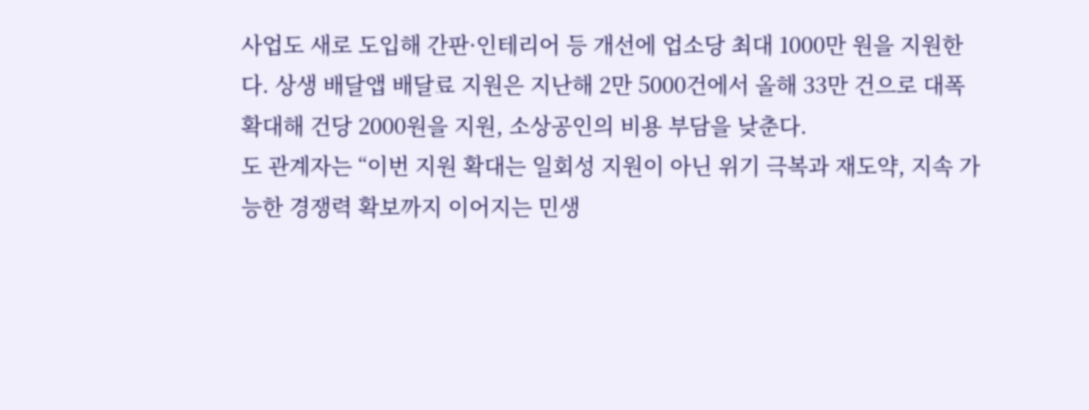사업도 새로 도입해 간판·인테리어 등 개선에 업소당 최대 1000만 원을 지원한다. 상생 배달앱 배달료 지원은 지난해 2만 5000건에서 올해 33만 건으로 대폭 확대해 건당 2000원을 지원, 소상공인의 비용 부담을 낮춘다.
도 관계자는 “이번 지원 확대는 일회성 지원이 아닌 위기 극복과 재도약, 지속 가능한 경쟁력 확보까지 이어지는 민생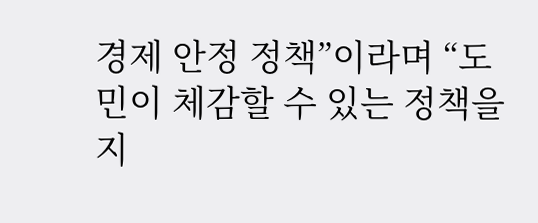경제 안정 정책”이라며 “도민이 체감할 수 있는 정책을 지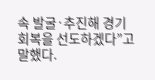속 발굴·추진해 경기 회복을 선도하겠다”고 말했다.